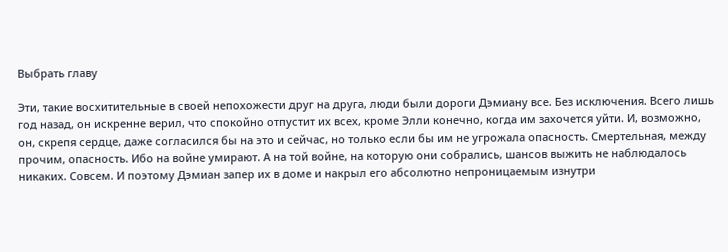Выбрать главу

Эти, такие восхитительные в своей непохожести друг на друга, люди были дороги Дэмиану все. Без исключения. Всего лишь год назад, он искренне верил, что спокойно отпустит их всех, кроме Элли конечно, когда им захочется уйти. И, возможно, он, скрепя сердце, даже согласился бы на это и сейчас, но только если бы им не угрожала опасность. Смертельная, между прочим, опасность. Ибо на войне умирают. А на той войне, на которую они собрались, шансов выжить не наблюдалось никаких. Совсем. И поэтому Дэмиан запер их в доме и накрыл его абсолютно непроницаемым изнутри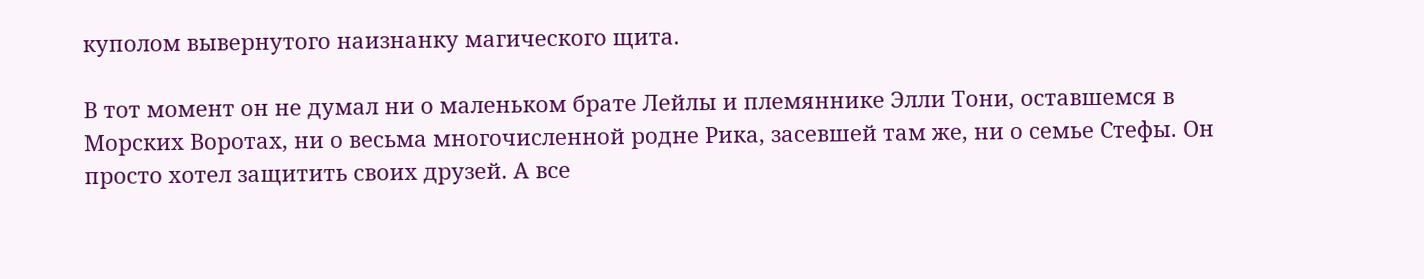куполом вывернутого наизнанку магического щита.

В тот момент он не думал ни о маленьком брате Лейлы и племяннике Элли Тони, оставшемся в Морских Воротах, ни о весьма многочисленной родне Рика, засевшей там же, ни о семье Стефы. Он просто хотел защитить своих друзей. А все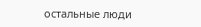остальные люди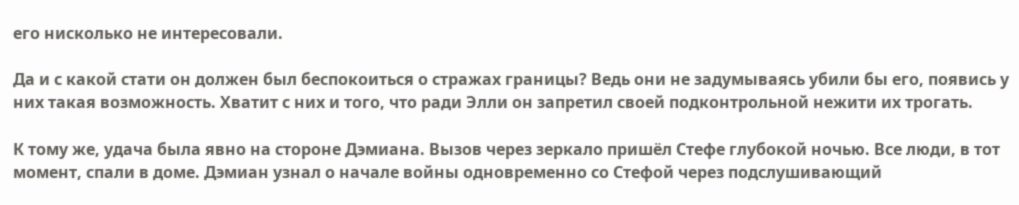его нисколько не интересовали.

Да и с какой стати он должен был беспокоиться о стражах границы? Ведь они не задумываясь убили бы его, появись у них такая возможность. Хватит с них и того, что ради Элли он запретил своей подконтрольной нежити их трогать.

К тому же, удача была явно на стороне Дэмиана. Вызов через зеркало пришёл Стефе глубокой ночью. Все люди, в тот момент, спали в доме. Дэмиан узнал о начале войны одновременно со Стефой через подслушивающий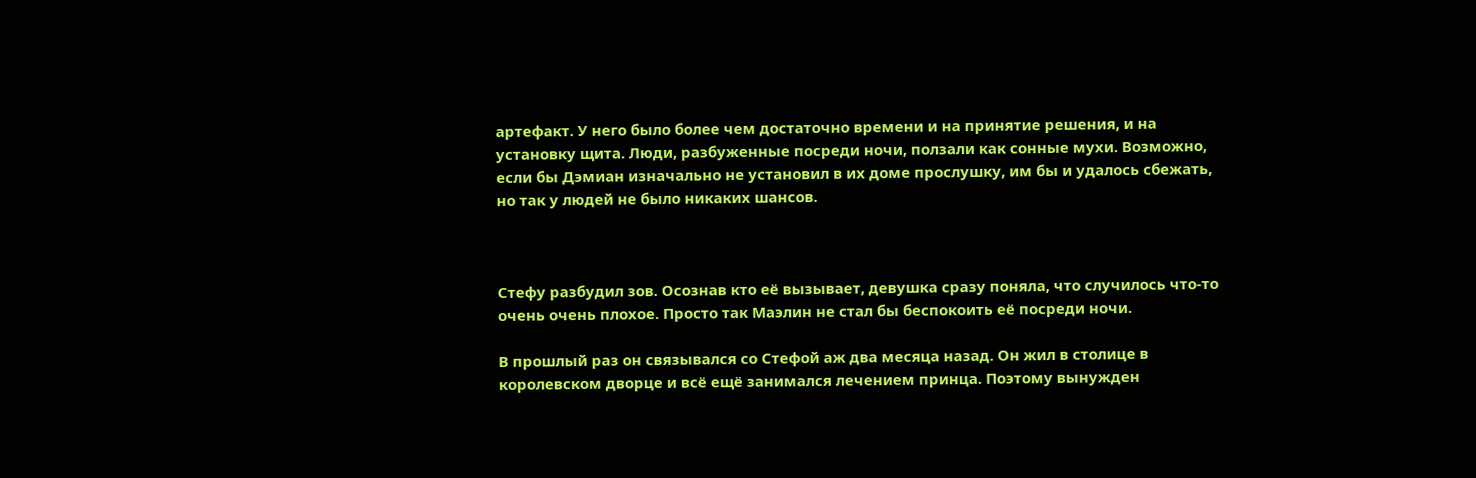артефакт. У него было более чем достаточно времени и на принятие решения, и на установку щита. Люди, разбуженные посреди ночи, ползали как сонные мухи. Возможно, если бы Дэмиан изначально не установил в их доме прослушку, им бы и удалось сбежать, но так у людей не было никаких шансов.



Стефу разбудил зов. Осознав кто её вызывает, девушка сразу поняла, что случилось что-то очень очень плохое. Просто так Маэлин не стал бы беспокоить её посреди ночи.

В прошлый раз он связывался со Стефой аж два месяца назад. Он жил в столице в королевском дворце и всё ещё занимался лечением принца. Поэтому вынужден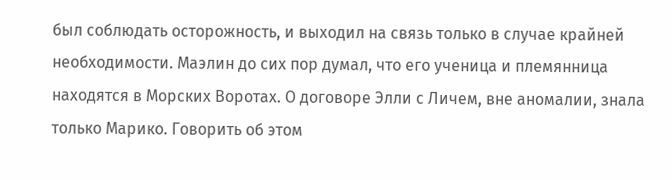был соблюдать осторожность, и выходил на связь только в случае крайней необходимости. Маэлин до сих пор думал, что его ученица и племянница находятся в Морских Воротах. О договоре Элли с Личем, вне аномалии, знала только Марико. Говорить об этом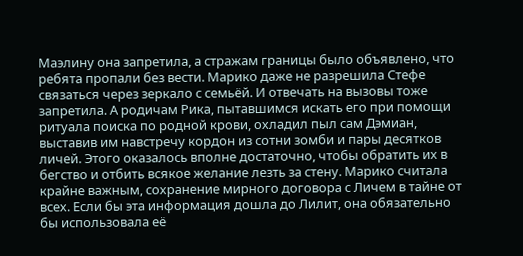Маэлину она запретила, а стражам границы было объявлено, что ребята пропали без вести. Марико даже не разрешила Стефе связаться через зеркало с семьёй. И отвечать на вызовы тоже запретила. А родичам Рика, пытавшимся искать его при помощи ритуала поиска по родной крови, охладил пыл сам Дэмиан, выставив им навстречу кордон из сотни зомби и пары десятков личей. Этого оказалось вполне достаточно, чтобы обратить их в бегство и отбить всякое желание лезть за стену. Марико считала крайне важным, сохранение мирного договора с Личем в тайне от всех. Если бы эта информация дошла до Лилит, она обязательно бы использовала её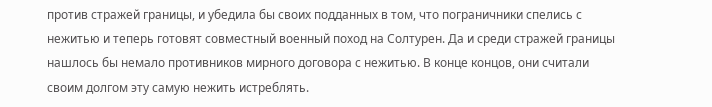против стражей границы, и убедила бы своих подданных в том, что пограничники спелись с нежитью и теперь готовят совместный военный поход на Солтурен. Да и среди стражей границы нашлось бы немало противников мирного договора с нежитью. В конце концов, они считали своим долгом эту самую нежить истреблять.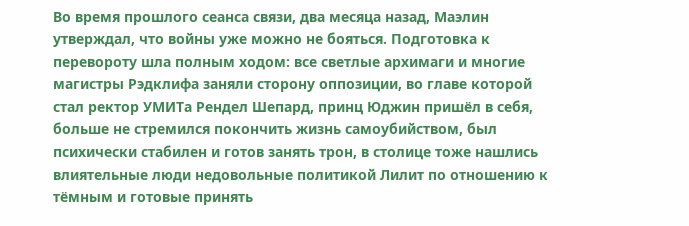Во время прошлого сеанса связи, два месяца назад, Маэлин утверждал, что войны уже можно не бояться. Подготовка к перевороту шла полным ходом: все светлые архимаги и многие магистры Рэдклифа заняли сторону оппозиции, во главе которой стал ректор УМИТа Рендел Шепард, принц Юджин пришёл в себя, больше не стремился покончить жизнь самоубийством, был психически стабилен и готов занять трон, в столице тоже нашлись влиятельные люди недовольные политикой Лилит по отношению к тёмным и готовые принять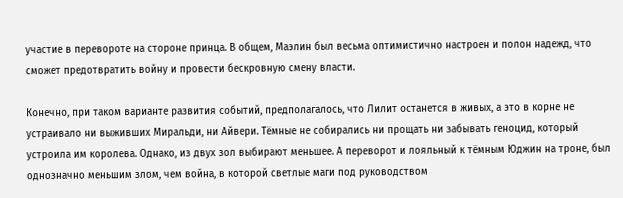участие в перевороте на стороне принца. В общем, Маэлин был весьма оптимистично настроен и полон надежд, что сможет предотвратить войну и провести бескровную смену власти.

Конечно, при таком варианте развития событий, предполагалось, что Лилит останется в живых, а это в корне не устраивало ни выживших Миральди, ни Айвери. Тёмные не собирались ни прощать ни забывать геноцид, который устроила им королева. Однако, из двух зол выбирают меньшее. А переворот и лояльный к тёмным Юджин на троне, был однозначно меньшим злом, чем война, в которой светлые маги под руководством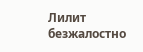Лилит безжалостно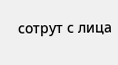сотрут с лица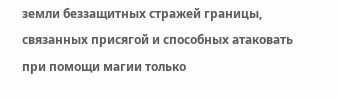земли беззащитных стражей границы, связанных присягой и способных атаковать при помощи магии только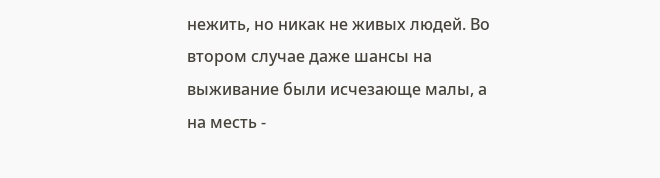нежить, но никак не живых людей. Во втором случае даже шансы на выживание были исчезающе малы, а на месть -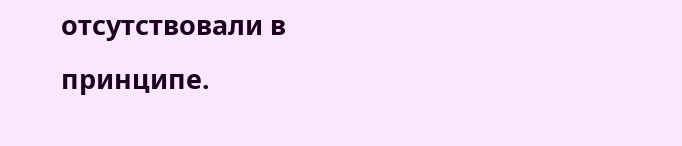отсутствовали в принципе.